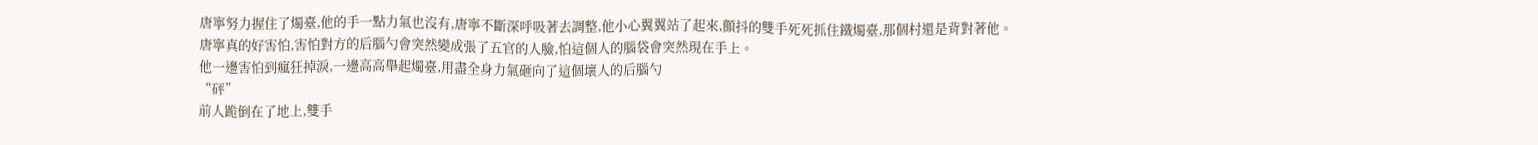唐寧努力握住了燭臺,他的手一點力氣也沒有,唐寧不斷深呼吸著去調整,他小心翼翼站了起來,顫抖的雙手死死抓住鐵燭臺,那個村還是背對著他。
唐寧真的好害怕,害怕對方的后腦勺會突然變成張了五官的人臉,怕這個人的腦袋會突然現在手上。
他一邊害怕到瘋狂掉淚,一邊高高舉起燭臺,用盡全身力氣砸向了這個壞人的后腦勺
“砰”
前人跪倒在了地上,雙手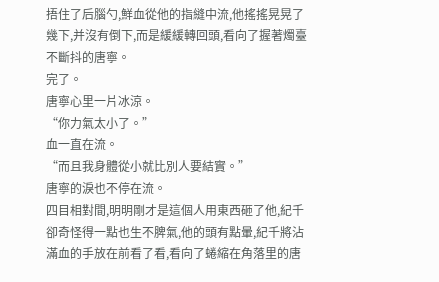捂住了后腦勺,鮮血從他的指縫中流,他搖搖晃晃了幾下,并沒有倒下,而是緩緩轉回頭,看向了握著燭臺不斷抖的唐寧。
完了。
唐寧心里一片冰涼。
“你力氣太小了。”
血一直在流。
“而且我身體從小就比別人要結實。”
唐寧的淚也不停在流。
四目相對間,明明剛才是這個人用東西砸了他,紀千卻奇怪得一點也生不脾氣,他的頭有點暈,紀千將沾滿血的手放在前看了看,看向了蜷縮在角落里的唐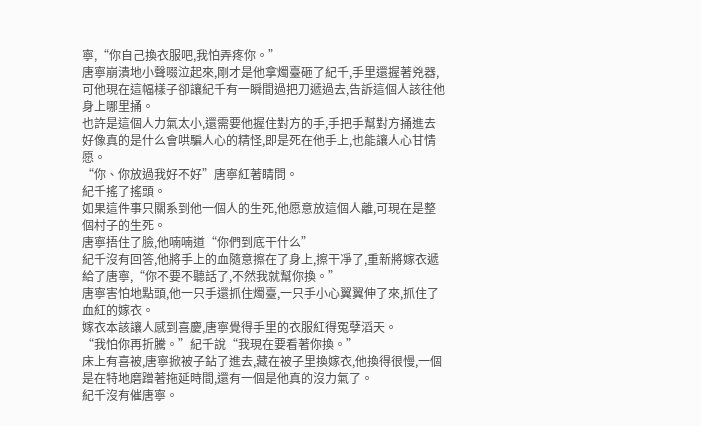寧,“你自己換衣服吧,我怕弄疼你。”
唐寧崩潰地小聲啜泣起來,剛才是他拿燭臺砸了紀千,手里還握著兇器,可他現在這幅樣子卻讓紀千有一瞬間過把刀遞過去,告訴這個人該往他身上哪里捅。
也許是這個人力氣太小,還需要他握住對方的手,手把手幫對方捅進去
好像真的是什么會哄騙人心的精怪,即是死在他手上,也能讓人心甘情愿。
“你、你放過我好不好”唐寧紅著睛問。
紀千搖了搖頭。
如果這件事只關系到他一個人的生死,他愿意放這個人離,可現在是整個村子的生死。
唐寧捂住了臉,他喃喃道“你們到底干什么”
紀千沒有回答,他將手上的血隨意擦在了身上,擦干凈了,重新將嫁衣遞給了唐寧,“你不要不聽話了,不然我就幫你換。”
唐寧害怕地點頭,他一只手還抓住燭臺,一只手小心翼翼伸了來,抓住了血紅的嫁衣。
嫁衣本該讓人感到喜慶,唐寧覺得手里的衣服紅得冤孽滔天。
“我怕你再折騰。”紀千說“我現在要看著你換。”
床上有喜被,唐寧掀被子鉆了進去,藏在被子里換嫁衣,他換得很慢,一個是在特地磨蹭著拖延時間,還有一個是他真的沒力氣了。
紀千沒有催唐寧。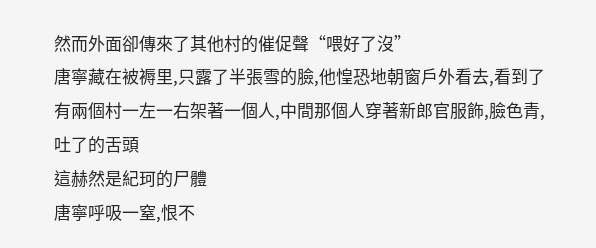然而外面卻傳來了其他村的催促聲“喂好了沒”
唐寧藏在被褥里,只露了半張雪的臉,他惶恐地朝窗戶外看去,看到了有兩個村一左一右架著一個人,中間那個人穿著新郎官服飾,臉色青,吐了的舌頭
這赫然是紀珂的尸體
唐寧呼吸一窒,恨不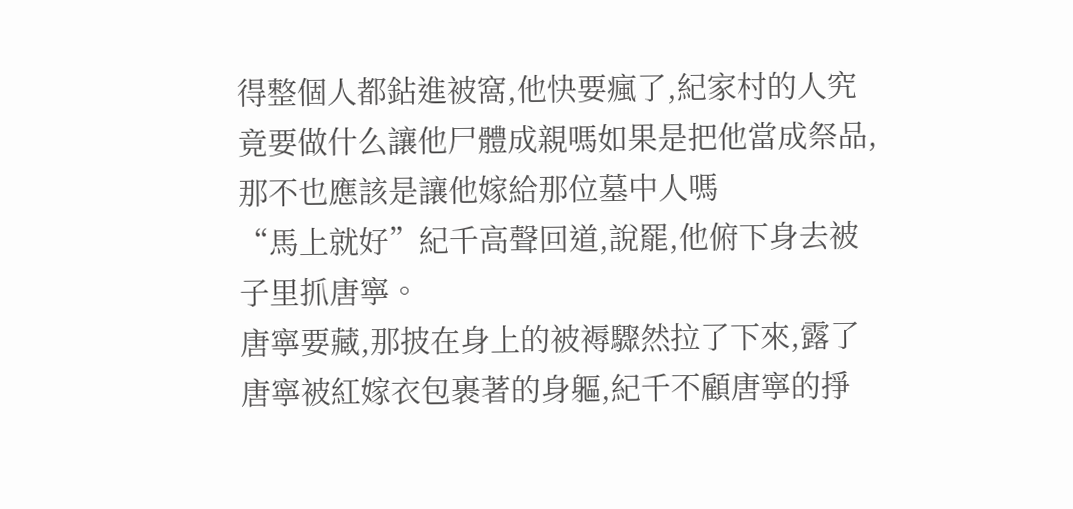得整個人都鉆進被窩,他快要瘋了,紀家村的人究竟要做什么讓他尸體成親嗎如果是把他當成祭品,那不也應該是讓他嫁給那位墓中人嗎
“馬上就好”紀千高聲回道,說罷,他俯下身去被子里抓唐寧。
唐寧要藏,那披在身上的被褥驟然拉了下來,露了唐寧被紅嫁衣包裹著的身軀,紀千不顧唐寧的掙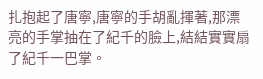扎抱起了唐寧,唐寧的手胡亂揮著,那漂亮的手掌抽在了紀千的臉上,結結實實扇了紀千一巴掌。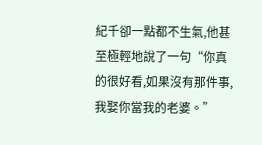紀千卻一點都不生氣,他甚至極輕地說了一句“你真的很好看,如果沒有那件事,我娶你當我的老婆。”